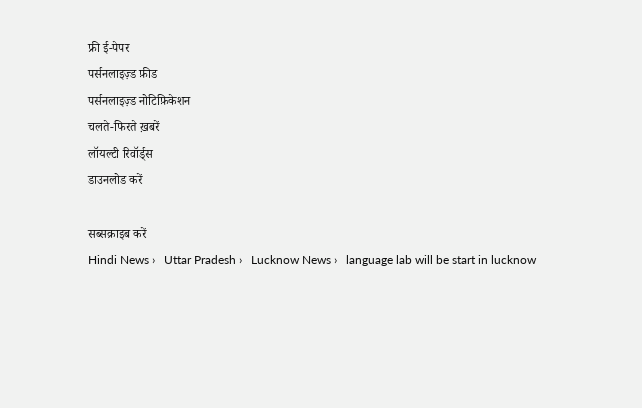फ्री ई-पेपर
पर्सनलाइज़्ड फ़ीड
पर्सनलाइज़्ड नोटिफ़िकेशन
चलते-फिरते ख़बरें
लॉयल्टी रिवॉर्ड्स
डाउनलोड करें

सब्सक्राइब करें
Hindi News ›   Uttar Pradesh ›   Lucknow News ›   language lab will be start in lucknow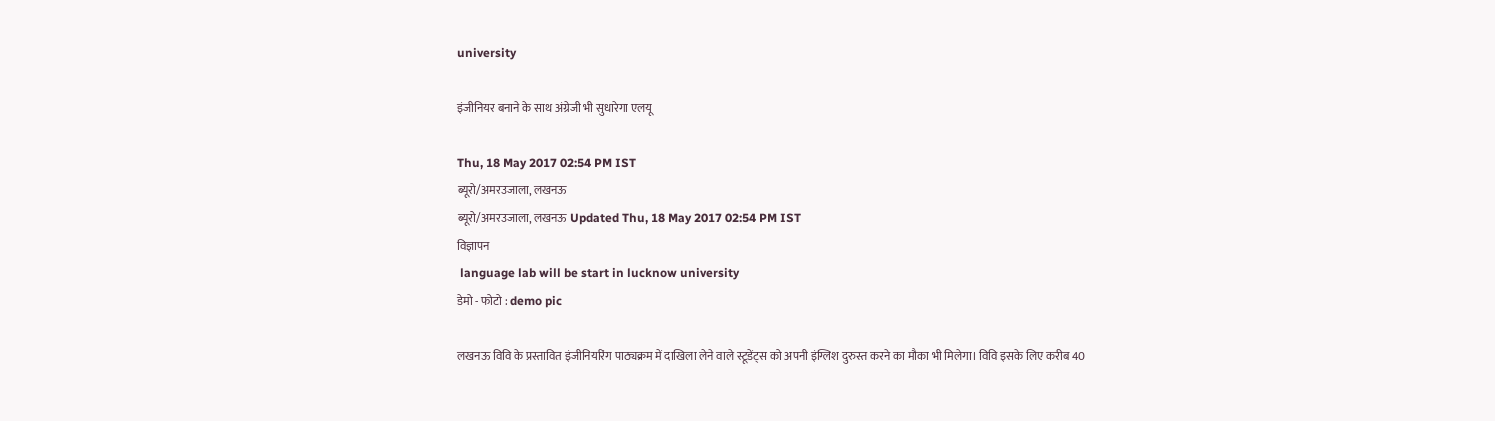university

इंजीनियर बनाने के साथ अंग्रेजी भी सुधारेगा एलयू

Thu, 18 May 2017 02:54 PM IST
ब्यूरो/अमरउजाला, लखनऊ
ब्यूरो/अमरउजाला, लखनऊ Updated Thu, 18 May 2017 02:54 PM IST
विज्ञापन
 language lab will be start in lucknow university
डेमो - फोटो : demo pic

लखनऊ विवि के प्रस्तावित इंजीनियरिंग पाठ्यक्रम में दाखिला लेने वाले स्टूडेंट्स को अपनी इंग्लिश दुरुस्त करने का मौका भी मिलेगा। विवि इसके लिए करीब 40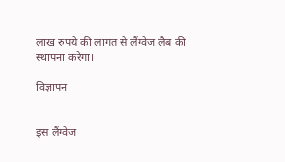लाख रुपये की लागत से लैंग्वेज लैब की स्थापना करेगा।

विज्ञापन


इस लैंग्वेज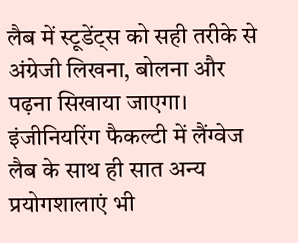लैब में स्टूडेंट्स को सही तरीके से अंग्रेजी लिखना, बोलना और पढ़ना सिखाया जाएगा। इंजीनियरिंग फैकल्टी में लैंग्वेज लैब के साथ ही सात अन्य प्रयोगशालाएं भी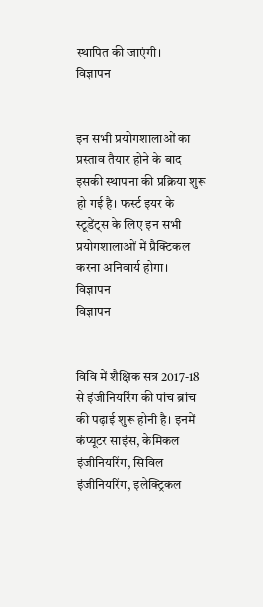स्थापित की जाएंगी।
विज्ञापन


इन सभी प्रयोगशालाओं का प्रस्ताव तैयार होने के बाद इसकी स्थापना की प्रक्रिया शुरू हो गई है। फर्स्ट इयर के स्टूडेंट्स के लिए इन सभी प्रयोगशालाओं में प्रैक्टिकल करना अनिवार्य होगा।
विज्ञापन
विज्ञापन


विवि में शैक्षिक सत्र 2017-18 से इंजीनियरिंग की पांच ब्रांच की पढ़ाई शुरू होनी है। इनमें कंप्यूटर साइंस, केमिकल इंजीनियरिंग, सिविल इंजीनियरिंग, इलेक्ट्रिकल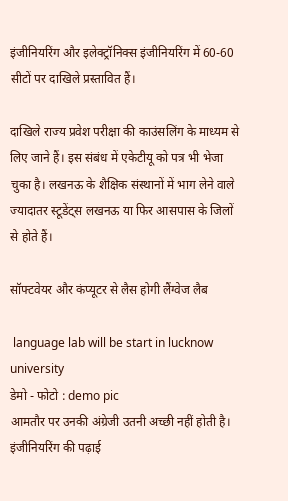इंजीनियरिंग और इलेक्ट्रॉनिक्स इंजीनियरिंग में 60-60 सीटों पर दाखिले प्रस्तावित हैं।

दाखिले राज्य प्रवेश परीक्षा की काउंसलिंग के माध्यम से लिए जाने हैं। इस संबंध में एकेटीयू को पत्र भी भेजा चुका है। लखनऊ के शैक्षिक संस्थानों में भाग लेने वाले ज्यादातर स्टूडेंट्स लखनऊ या फिर आसपास के जिलों से होते हैं।

सॉफ्टवेयर और कंप्यूटर से लैस होगी लैंग्वेज लैब

 language lab will be start in lucknow university
डेमो - फोटो : demo pic
आमतौर पर उनकी अंग्रेजी उतनी अच्छी नहीं होती है। इंजीनियरिंग की पढ़ाई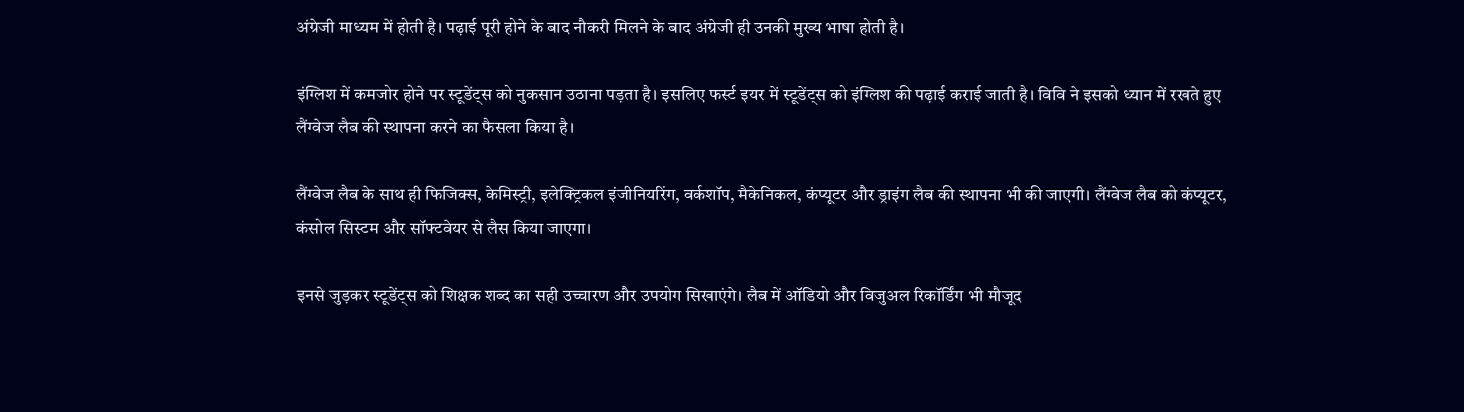अंग्रेजी माध्यम में होती है। पढ़ाई पूरी होने के बाद नौकरी मिलने के बाद अंग्रेजी ही उनकी मुख्य भाषा होती है।

इंग्लिश में कमजोर होने पर स्टूडेंट्स को नुकसान उठाना पड़ता है। इसलिए फर्स्ट इयर में स्टूडेंट्स को इंग्लिश की पढ़ाई कराई जाती है। विवि ने इसको ध्यान में रखते हुए लैंग्वेज लैब की स्थापना करने का फैसला किया है।

लैंग्वेज लैब के साथ ही फिजिक्स, केमिस्ट्री, इलेक्ट्रिकल इंजीनियरिंग, वर्कशॉप, मैकेनिकल, कंप्यूटर और ड्राइंग लैब की स्थापना भी की जाएगी। लैंग्वेज लैब को कंप्यूटर, कंसोल सिस्टम और सॉफ्टवेयर से लैस किया जाएगा।

इनसे जुड़कर स्टूडेंट्स को शिक्षक शब्द का सही उच्चारण और उपयोग सिखाएंगे। लैब में ऑडियो और विजुअल रिकॉर्डिंग भी मौजूद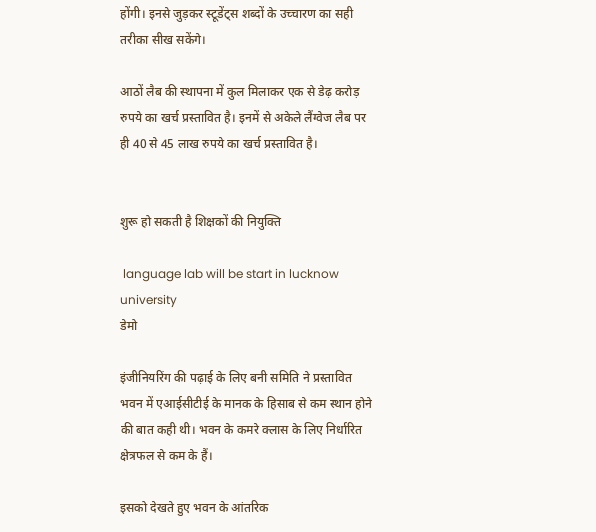होंगी। इनसे जुड़कर स्टूडेंट्स शब्दों के उच्चारण का सही तरीका सीख सकेंगे।

आठों लैब की स्थापना में कुल मिलाकर एक से डेढ़ करोड़ रुपये का खर्च प्रस्तावित है। इनमें से अकेले लैंग्वेज लैब पर ही 40 से 45 लाख रुपये का खर्च प्रस्तावित है।


शुरू हो सकती है शिक्षकों की नियुक्ति

 language lab will be start in lucknow university
डेमो

इंजीनियरिंग की पढ़ाई के लिए बनी समिति ने प्रस्तावित भवन में एआईसीटीई के मानक के हिसाब से कम स्थान होने की बात कही थी। भवन के कमरे क्लास के लिए निर्धारित क्षेत्रफल से कम के हैं।

इसको देखते हुए भवन के आंतरिक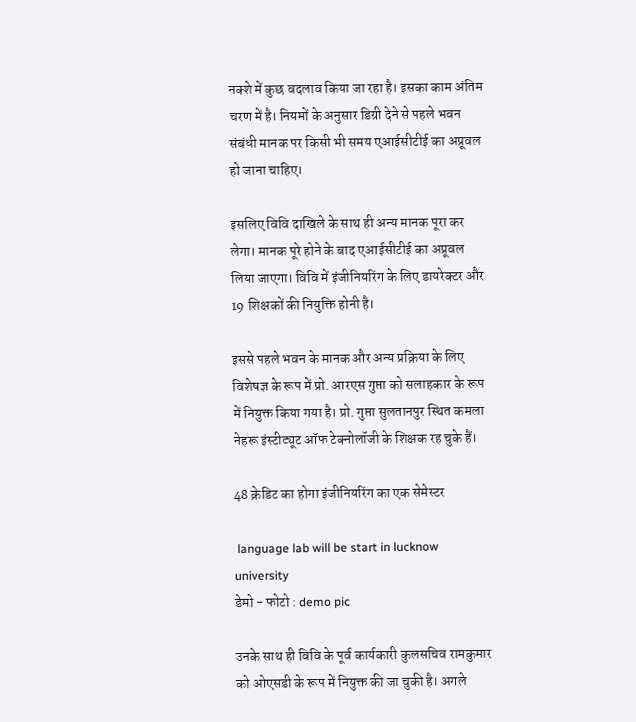नक्शे में कुछ बदलाव किया जा रहा है। इसका काम अंतिम चरण में है। नियमों के अनुसार डिग्री देने से पहले भवन संबंधी मानक पर किसी भी समय एआईसीटीई का अप्रूवल हो जाना चाहिए।

इसलिए विवि दाखिले के साथ ही अन्य मानक पूरा कर लेगा। मानक पूरे होने के बाद एआईसीटीई का अप्रूवल लिया जाएगा। विवि में इंजीनियरिंग के लिए डायरेक्टर और 19 शिक्षकों की नियुक्ति होनी है।

इससे पहले भवन के मानक और अन्य प्रक्रिया के लिए विशेषज्ञ के रूप में प्रो. आरएस गुप्ता को सलाहकार के रूप में नियुक्त किया गया है। प्रो. गुप्ता सुलतानपुर स्थित कमला नेहरू इंस्टीट्यूट ऑफ टेक्नोलॉजी के शिक्षक रह चुके हैं।

48 क्रेडिट का होगा इंजीनियरिंग का एक सेमेस्टर

 language lab will be start in lucknow university
डेमो - फोटो : demo pic

उनके साथ ही विवि के पूर्व कार्यकारी कुलसचिव रामकुमार को ओएसडी के रूप में नियुक्त की जा चुकी है। अगले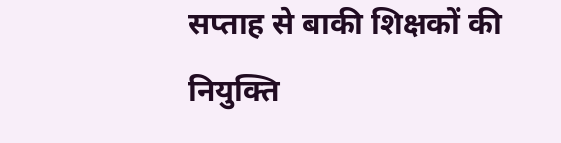सप्ताह से बाकी शिक्षकों की नियुक्ति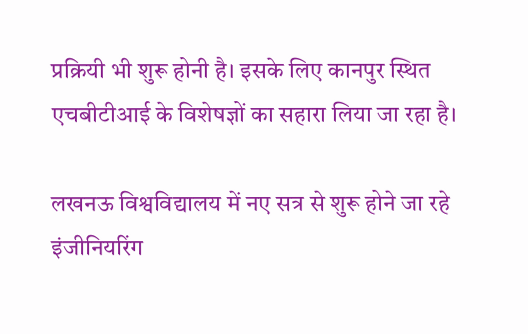प्रक्रियी भी शुरू होनी है। इसके लिए कानपुर स्थित एचबीटीआई के विशेषज्ञों का सहारा लिया जा रहा है।

लखनऊ विश्वविद्यालय में नए सत्र से शुरू होने जा रहे इंजीनियरिंग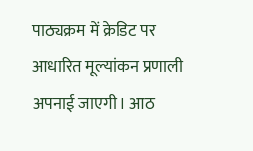पाठ्यक्रम में क्रेडिट पर आधारित मूल्यांकन प्रणाली अपनाई जाएगी। आठ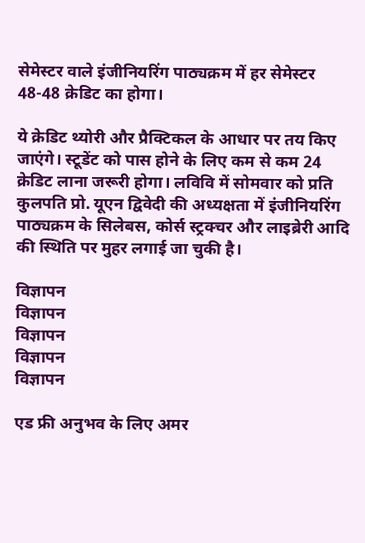सेमेस्टर वाले इंजीनियरिंग पाठ्यक्रम में हर सेमेस्टर 48-48 क्रेडिट का होगा।

ये क्रेडिट थ्योरी और प्रैक्टिकल के आधार पर तय किए जाएंगे। स्टूडेंट को पास होने के लिए कम से कम 24 क्रेडिट लाना जरूरी होगा। लविवि में सोमवार को प्रति कुलपति प्रो. यूएन द्विवेदी की अध्यक्षता में इंजीनियरिंग पाठ्यक्रम के सिलेबस, कोर्स स्ट्रक्चर और लाइब्रेरी आदि की स्थिति पर मुहर लगाई जा चुकी है।

विज्ञापन
विज्ञापन
विज्ञापन
विज्ञापन
विज्ञापन

एड फ्री अनुभव के लिए अमर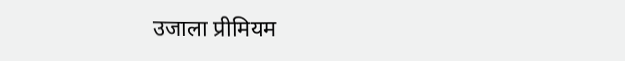उजाला प्रीमियम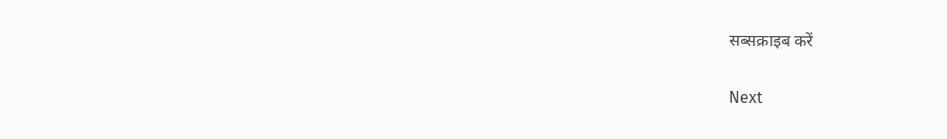सब्सक्राइब करें

Next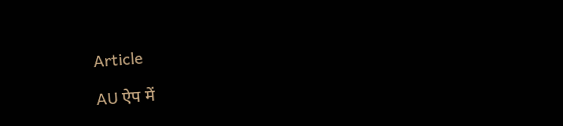Article

AU ऐप में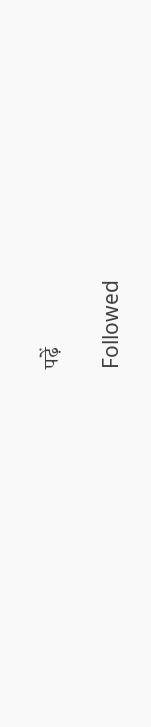पढ़ें

Followed